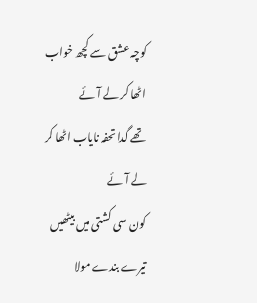کوچہ عشق سے کچھ خواب اٹھا کر لے آئے
تھے گدا تحفہ نایاب اٹھا کر لے آئے
کون سی کشتی میں بیٹھیں تیرے بندے مولا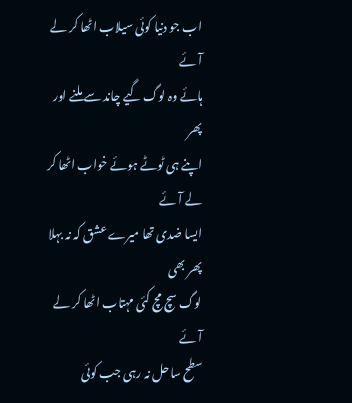اب جو دنیا کوئی سیلاب اٹھا کر لے آئے
ہائے وہ لوگ گیے چاند سے ملنے اور پھر
اپنے ہی ٹوٹے ہوئے خواب اٹھا کر لے آئے
ایسا ضدی تھا میرے عشق کہ نہ بہلا پھر بھی
لوگ سچ مچ کئی مہتاب اٹھا کر لے آئے
سطح ساحل نہ رہی جب کوئی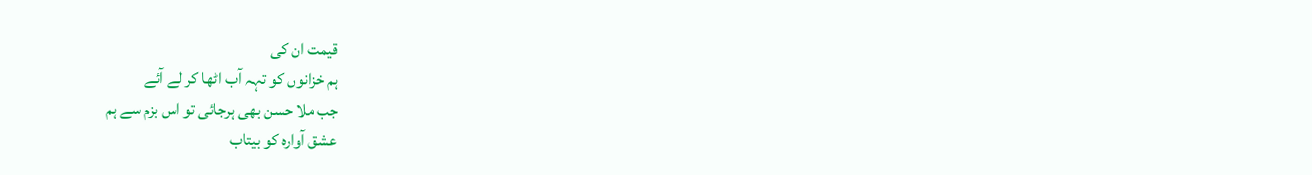قیمت ان کی
ہم خزانوں کو تہہ آب اٹھا کر لے آئے
جب ملا حسن بھی ہرجائی تو اس بزم سے ہم
عشق آوارہ کو بیتاب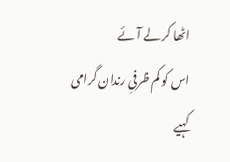اٹھا کر لے آئے
اس کو کم ظرفیِ رندان گرامی کہیے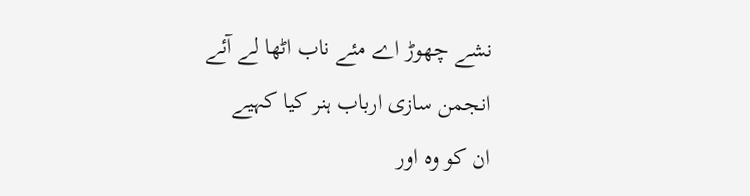نشے چھوڑ اے مئے ناب اٹھا لے آئے
انجمن سازی ارباب ہنر کیا کہیے
ان کو وہ اور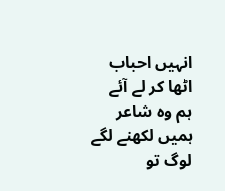انہیں احباب اٹھا کر لے آئے
ہم وہ شاعر ہمیں لکھنے لگے لوگ تو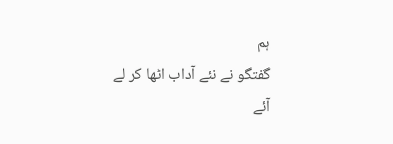ہم
گفتگو نے نئے آداب اٹھا کر لے آئے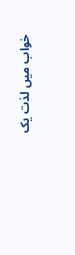خواب میں لذت یک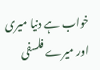خواب ہے دنیا میری
اور میرے فلسفی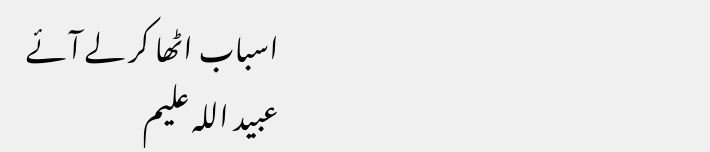اسباب اٹھا کر لے آئے
عبید اللہ علیم